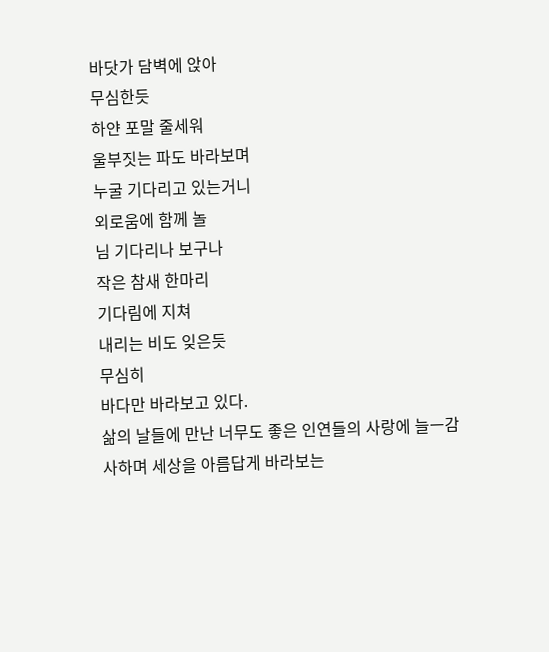바닷가 담벽에 앉아
무심한듯
하얀 포말 줄세워
울부짓는 파도 바라보며
누굴 기다리고 있는거니
외로움에 함께 놀
님 기다리나 보구나
작은 참새 한마리
기다림에 지쳐
내리는 비도 잊은듯
무심히
바다만 바라보고 있다.
삶의 날들에 만난 너무도 좋은 인연들의 사랑에 늘ㅡ감사하며 세상을 아름답게 바라보는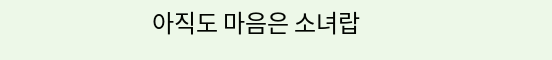아직도 마음은 소녀랍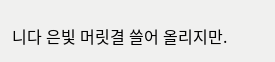니다 은빛 머릿결 쓸어 올리지만.